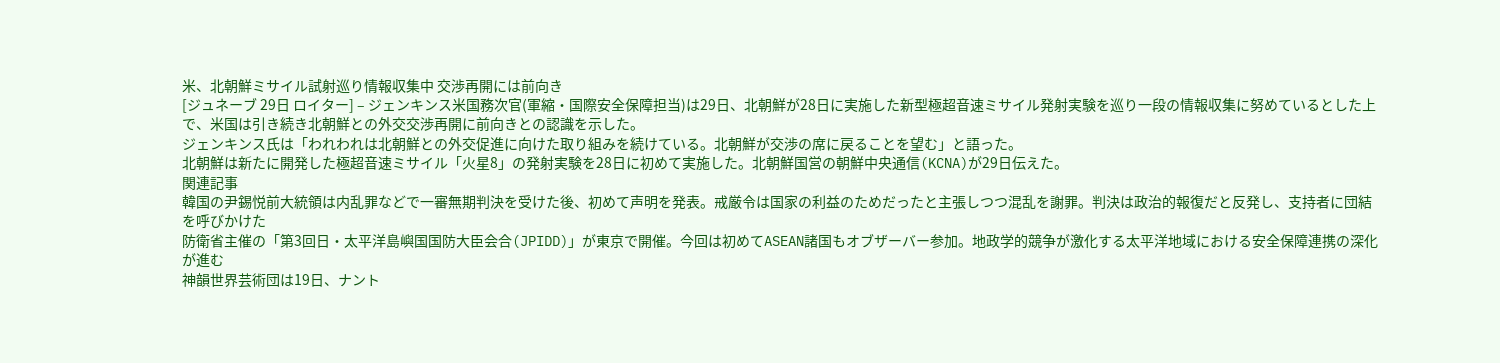米、北朝鮮ミサイル試射巡り情報収集中 交渉再開には前向き
[ジュネーブ 29日 ロイター] – ジェンキンス米国務次官(軍縮・国際安全保障担当)は29日、北朝鮮が28日に実施した新型極超音速ミサイル発射実験を巡り一段の情報収集に努めているとした上で、米国は引き続き北朝鮮との外交交渉再開に前向きとの認識を示した。
ジェンキンス氏は「われわれは北朝鮮との外交促進に向けた取り組みを続けている。北朝鮮が交渉の席に戻ることを望む」と語った。
北朝鮮は新たに開発した極超音速ミサイル「火星8」の発射実験を28日に初めて実施した。北朝鮮国営の朝鮮中央通信(KCNA)が29日伝えた。
関連記事
韓国の尹錫悦前大統領は内乱罪などで一審無期判決を受けた後、初めて声明を発表。戒厳令は国家の利益のためだったと主張しつつ混乱を謝罪。判決は政治的報復だと反発し、支持者に団結を呼びかけた
防衛省主催の「第3回日・太平洋島嶼国国防大臣会合(JPIDD)」が東京で開催。今回は初めてASEAN諸国もオブザーバー参加。地政学的競争が激化する太平洋地域における安全保障連携の深化が進む
神韻世界芸術団は19日、ナント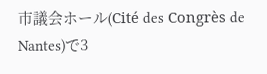市議会ホール(Cité des Congrès de Nantes)で3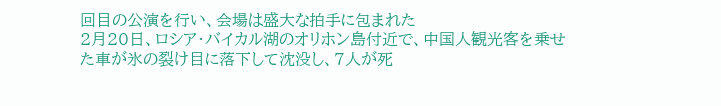回目の公演を行い、会場は盛大な拍手に包まれた
2月20日、ロシア・バイカル湖のオリホン島付近で、中国人観光客を乗せた車が氷の裂け目に落下して沈没し、7人が死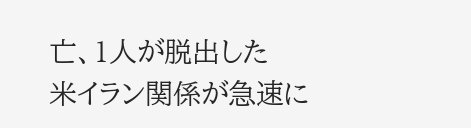亡、1人が脱出した
米イラン関係が急速に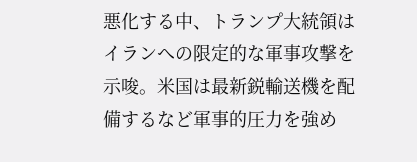悪化する中、トランプ大統領はイランへの限定的な軍事攻撃を示唆。米国は最新鋭輸送機を配備するなど軍事的圧力を強め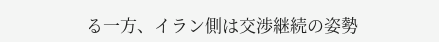る一方、イラン側は交渉継続の姿勢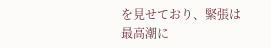を見せており、緊張は最高潮に